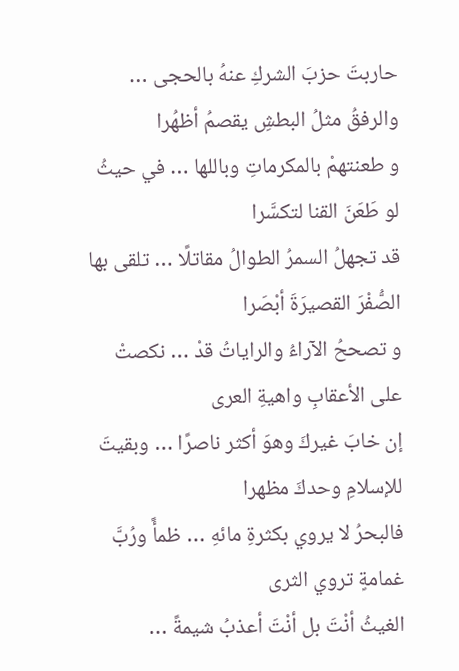حاربتَ حزبَ الشركِ عنهُ بالحجى … والرفقُ مثلُ البطشِ يقصمُ أظهُرا
و طعنتهمْ بالمكرماتِ وباللها … في حيثُ لو طَعَنَ القنا لتكسَّرا
قد تجهلُ السمرُ الطوالُ مقاتلًا … تلقى بها الصُّفْرَ القصيرَةَ أبْصَرا
و تصححُ الآراءُ والراياتُ قدْ … نكصتْ على الأعقابِ واهيةِ العرى
إن خابَ غيركَ وهوَ أكثر ناصرًا … وبقيتَ للإسلامِ وحدكَ مظهرا
فالبحرُ لا يروي بكثرةِ مائهِ … ظمأً ورُبَّ غمامةٍ تروي الثرى
الغيثُ أنْتَ بل أنْتَ أعذبُ شيمةً …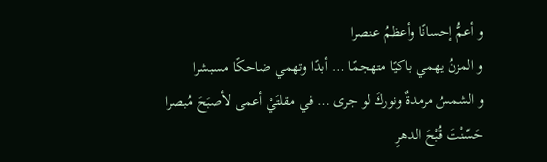و أعمُّ إحسانًا وأعظمُ عنصرا
و المزنُ يهمي باكيًا متهجمًا … أبدًا وتهمي ضاحكًا مسبشرا
و الشمسُ مرمدةٌ ونوركَ لو جرى … في مقلتَيْ أعمى لأصبَحَ مُبصرا
حَسّنْتَ قُبْحَ الدهرِ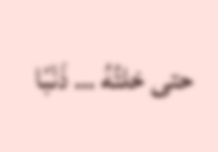حتى خلتُهُ … ذَنْبًا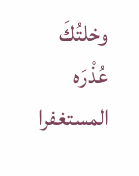وخلتُكَ عُذْرَه المستغفرا